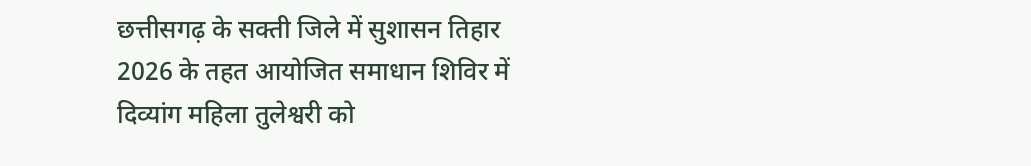छत्तीसगढ़ के सक्ती जिले में सुशासन तिहार 2026 के तहत आयोजित समाधान शिविर में दिव्यांग महिला तुलेश्वरी को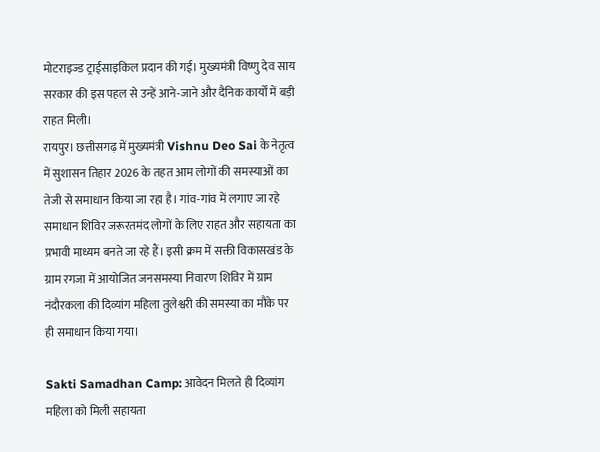मोटराइज्ड ट्राईसाइकिल प्रदान की गई। मुख्यमंत्री विष्णु देव साय सरकार की इस पहल से उन्हें आने-जाने और दैनिक कार्यों में बड़ी राहत मिली।
रायपुर। छत्तीसगढ़ में मुख्यमंत्री Vishnu Deo Sai के नेतृत्व में सुशासन तिहार 2026 के तहत आम लोगों की समस्याओं का तेजी से समाधान किया जा रहा है। गांव-गांव में लगाए जा रहे समाधान शिविर जरूरतमंद लोगों के लिए राहत और सहायता का प्रभावी माध्यम बनते जा रहे हैं। इसी क्रम में सक्ती विकासखंड के ग्राम रगजा में आयोजित जनसमस्या निवारण शिविर में ग्राम नंदौरकला की दिव्यांग महिला तुलेश्वरी की समस्या का मौके पर ही समाधान किया गया।

Sakti Samadhan Camp: आवेदन मिलते ही दिव्यांग महिला को मिली सहायता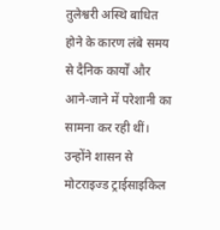तुलेश्वरी अस्थि बाधित होने के कारण लंबे समय से दैनिक कार्यों और आने-जाने में परेशानी का सामना कर रही थीं। उन्होंने शासन से मोटराइज्ड ट्राईसाइकिल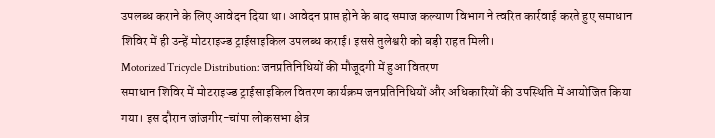उपलब्ध कराने के लिए आवेदन दिया था। आवेदन प्राप्त होने के बाद समाज कल्याण विभाग ने त्वरित कार्रवाई करते हुए समाधान शिविर में ही उन्हें मोटराइज्ड ट्राईसाइकिल उपलब्ध कराई। इससे तुलेश्वरी को बड़ी राहत मिली।
Motorized Tricycle Distribution: जनप्रतिनिधियों की मौजूदगी में हुआ वितरण
समाधान शिविर में मोटराइज्ड ट्राईसाइकिल वितरण कार्यक्रम जनप्रतिनिधियों और अधिकारियों की उपस्थिति में आयोजित किया गया। इस दौरान जांजगीर-चांपा लोकसभा क्षेत्र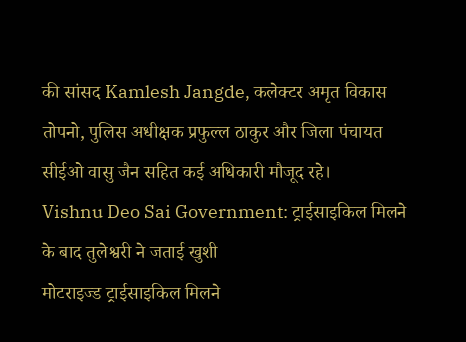की सांसद Kamlesh Jangde, कलेक्टर अमृत विकास तोपनो, पुलिस अधीक्षक प्रफुल्ल ठाकुर और जिला पंचायत सीईओ वासु जैन सहित कई अधिकारी मौजूद रहे।
Vishnu Deo Sai Government: ट्राईसाइकिल मिलने के बाद तुलेश्वरी ने जताई खुशी
मोटराइज्ड ट्राईसाइकिल मिलने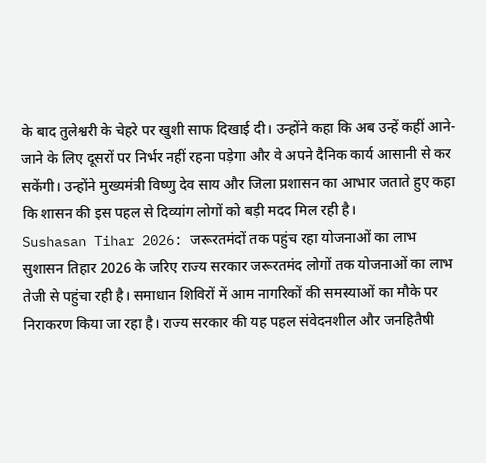के बाद तुलेश्वरी के चेहरे पर खुशी साफ दिखाई दी। उन्होंने कहा कि अब उन्हें कहीं आने-जाने के लिए दूसरों पर निर्भर नहीं रहना पड़ेगा और वे अपने दैनिक कार्य आसानी से कर सकेंगी। उन्होंने मुख्यमंत्री विष्णु देव साय और जिला प्रशासन का आभार जताते हुए कहा कि शासन की इस पहल से दिव्यांग लोगों को बड़ी मदद मिल रही है।
Sushasan Tihar 2026: जरूरतमंदों तक पहुंच रहा योजनाओं का लाभ
सुशासन तिहार 2026 के जरिए राज्य सरकार जरूरतमंद लोगों तक योजनाओं का लाभ तेजी से पहुंचा रही है। समाधान शिविरों में आम नागरिकों की समस्याओं का मौके पर निराकरण किया जा रहा है। राज्य सरकार की यह पहल संवेदनशील और जनहितैषी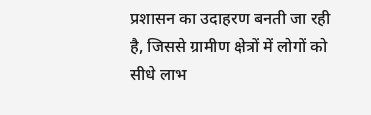प्रशासन का उदाहरण बनती जा रही है, जिससे ग्रामीण क्षेत्रों में लोगों को सीधे लाभ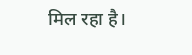मिल रहा है।